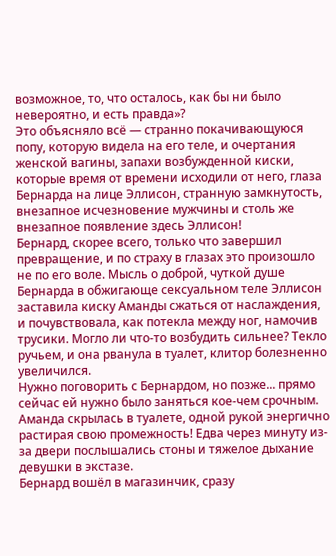возможное, то, что осталось, как бы ни было невероятно, и есть правда»?
Это объясняло всё — странно покачивающуюся попу, которую видела на его теле, и очертания женской вагины, запахи возбужденной киски, которые время от времени исходили от него, глаза Бернарда на лице Эллисон, странную замкнутость, внезапное исчезновение мужчины и столь же внезапное появление здесь Эллисон!
Бернард, скорее всего, только что завершил превращение, и по страху в глазах это произошло не по его воле. Мысль о доброй, чуткой душе Бернарда в обжигающе сексуальном теле Эллисон заставила киску Аманды сжаться от наслаждения, и почувствовала, как потекла между ног, намочив трусики. Могло ли что-то возбудить сильнее? Текло ручьем, и она рванула в туалет, клитор болезненно увеличился.
Нужно поговорить с Бернардом, но позже... прямо сейчас ей нужно было заняться кое-чем срочным.
Аманда скрылась в туалете, одной рукой энергично растирая свою промежность! Едва через минуту из-за двери послышались стоны и тяжелое дыхание девушки в экстазе.
Бернард вошёл в магазинчик, сразу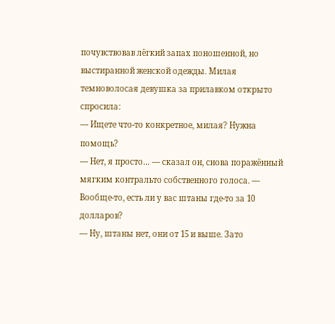почувствовав лёгкий запах поношенной, но выстиранной женской одежды. Милая темноволосая девушка за прилавком открыто спросила:
— Ищете что-то конкретное, милая? Нужна помощь?
— Нет, я просто… — сказал он, снова поражённый мягким контральто собственного голоса. — Вообще-то, есть ли у вас штаны где-то за 10 долларов?
— Ну, штаны нет, они от 15 и выше. Зато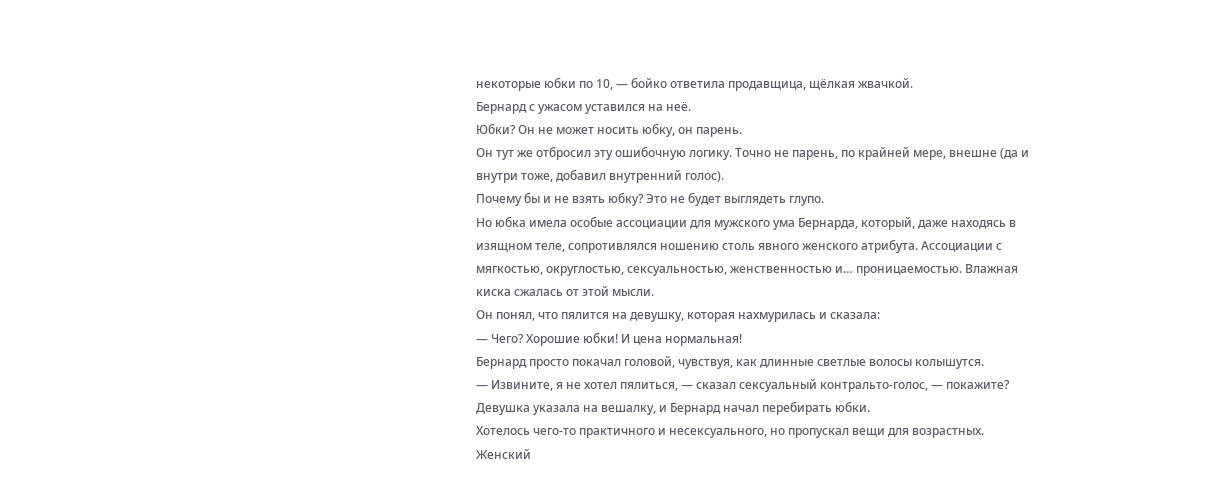некоторые юбки по 10, — бойко ответила продавщица, щёлкая жвачкой.
Бернард с ужасом уставился на неё.
Юбки? Он не может носить юбку, он парень.
Он тут же отбросил эту ошибочную логику. Точно не парень, по крайней мере, внешне (да и внутри тоже, добавил внутренний голос).
Почему бы и не взять юбку? Это не будет выглядеть глупо.
Но юбка имела особые ассоциации для мужского ума Бернарда, который, даже находясь в изящном теле, сопротивлялся ношению столь явного женского атрибута. Ассоциации с мягкостью, округлостью, сексуальностью, женственностью и… проницаемостью. Влажная киска сжалась от этой мысли.
Он понял, что пялится на девушку, которая нахмурилась и сказала:
— Чего? Хорошие юбки! И цена нормальная!
Бернард просто покачал головой, чувствуя, как длинные светлые волосы колышутся.
— Извините, я не хотел пялиться, — сказал сексуальный контральто-голос, — покажите?
Девушка указала на вешалку, и Бернард начал перебирать юбки.
Хотелось чего-то практичного и несексуального, но пропускал вещи для возрастных. Женский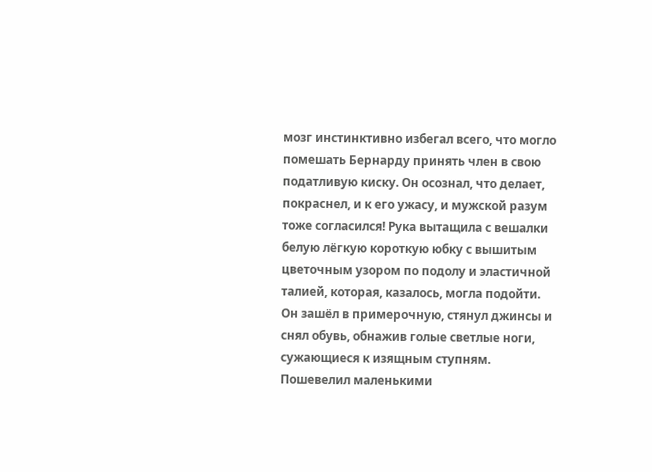мозг инстинктивно избегал всего, что могло помешать Бернарду принять член в свою податливую киску. Он осознал, что делает, покраснел, и к его ужасу, и мужской разум тоже согласился! Рука вытащила с вешалки белую лёгкую короткую юбку с вышитым цветочным узором по подолу и эластичной талией, которая, казалось, могла подойти.
Он зашёл в примерочную, стянул джинсы и снял обувь, обнажив голые светлые ноги, сужающиеся к изящным ступням. Пошевелил маленькими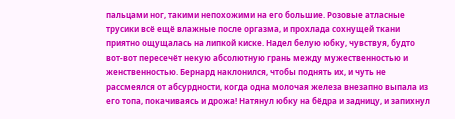пальцами ног, такими непохожими на его большие. Розовые атласные трусики всё ещё влажные после оргазма, и прохлада сохнущей ткани приятно ощущалась на липкой киске. Надел белую юбку, чувствуя, будто вот-вот пересечёт некую абсолютную грань между мужественностью и женственностью. Бернард наклонился, чтобы поднять их, и чуть не рассмеялся от абсурдности, когда одна молочая железа внезапно выпала из его топа, покачиваясь и дрожа! Натянул юбку на бёдра и задницу, и запихнул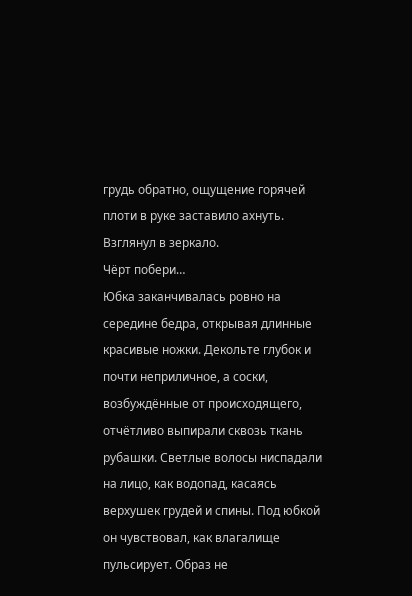грудь обратно, ощущение горячей плоти в руке заставило ахнуть. Взглянул в зеркало.
Чёрт побери…
Юбка заканчивалась ровно на середине бедра, открывая длинные красивые ножки. Декольте глубок и почти неприличное, а соски, возбуждённые от происходящего, отчётливо выпирали сквозь ткань рубашки. Светлые волосы ниспадали на лицо, как водопад, касаясь верхушек грудей и спины. Под юбкой он чувствовал, как влагалище пульсирует. Образ не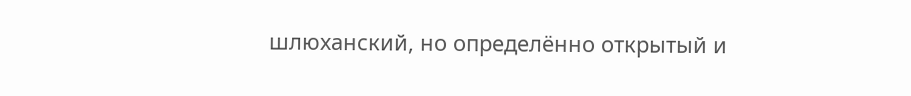шлюханский, но определённо открытый и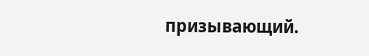призывающий.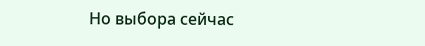Но выбора сейчас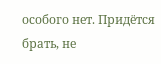особого нет. Придётся брать, не